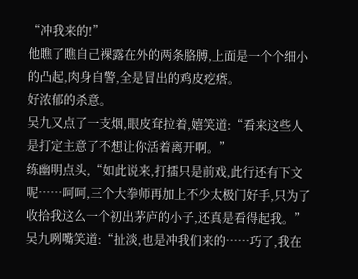“冲我来的!”
他瞧了瞧自己裸露在外的两条胳膊,上面是一个个细小的凸起,肉身自警,全是冒出的鸡皮疙瘩。
好浓郁的杀意。
吴九又点了一支烟,眼皮耷拉着,嬉笑道:“看来这些人是打定主意了不想让你活着离开啊。”
练幽明点头,“如此说来,打擂只是前戏,此行还有下文呢……呵呵,三个大拳师再加上不少太极门好手,只为了收拾我这么一个初出茅庐的小子,还真是看得起我。”
吴九咧嘴笑道:“扯淡,也是冲我们来的……巧了,我在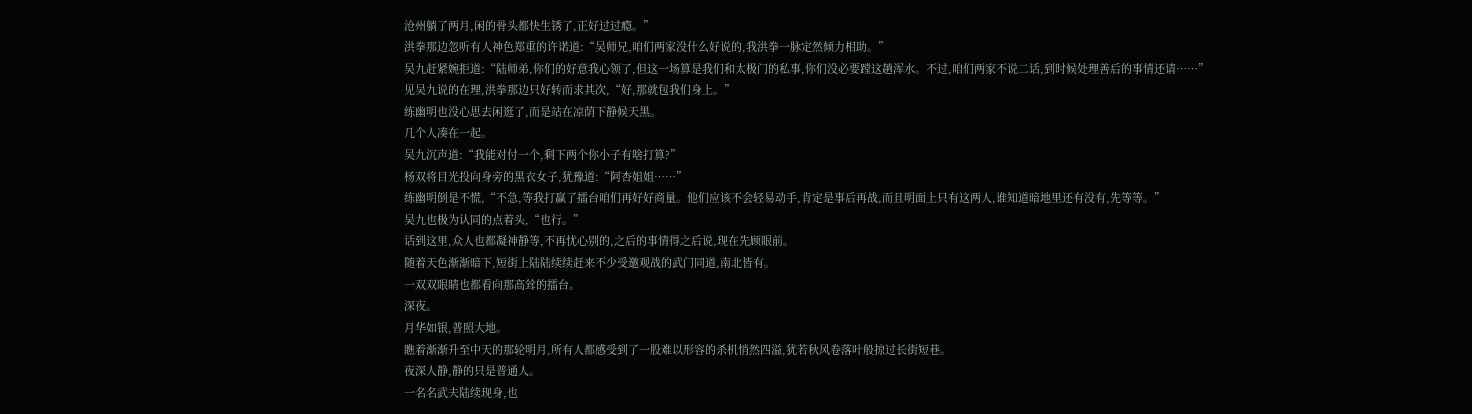沧州躺了两月,闲的骨头都快生锈了,正好过过瘾。”
洪拳那边忽听有人神色郑重的许诺道:“吴师兄,咱们两家没什么好说的,我洪拳一脉定然倾力相助。”
吴九赶紧婉拒道:“陆师弟,你们的好意我心领了,但这一场算是我们和太极门的私事,你们没必要蹚这趟浑水。不过,咱们两家不说二话,到时候处理善后的事情还请……”
见吴九说的在理,洪拳那边只好转而求其次,“好,那就包我们身上。”
练幽明也没心思去闲逛了,而是站在凉荫下静候天黑。
几个人凑在一起。
吴九沉声道:“我能对付一个,剩下两个你小子有啥打算?”
杨双将目光投向身旁的黑衣女子,犹豫道:“阿杏姐姐……”
练幽明倒是不慌,“不急,等我打赢了擂台咱们再好好商量。他们应该不会轻易动手,肯定是事后再战,而且明面上只有这两人,谁知道暗地里还有没有,先等等。”
吴九也极为认同的点着头,“也行。”
话到这里,众人也都凝神静等,不再忧心别的,之后的事情得之后说,现在先顾眼前。
随着天色渐渐暗下,短街上陆陆续续赶来不少受邀观战的武门同道,南北皆有。
一双双眼睛也都看向那高耸的擂台。
深夜。
月华如银,普照大地。
瞧着渐渐升至中天的那轮明月,所有人都感受到了一股难以形容的杀机悄然四溢,犹若秋风卷落叶般掠过长街短巷。
夜深人静,静的只是普通人。
一名名武夫陆续现身,也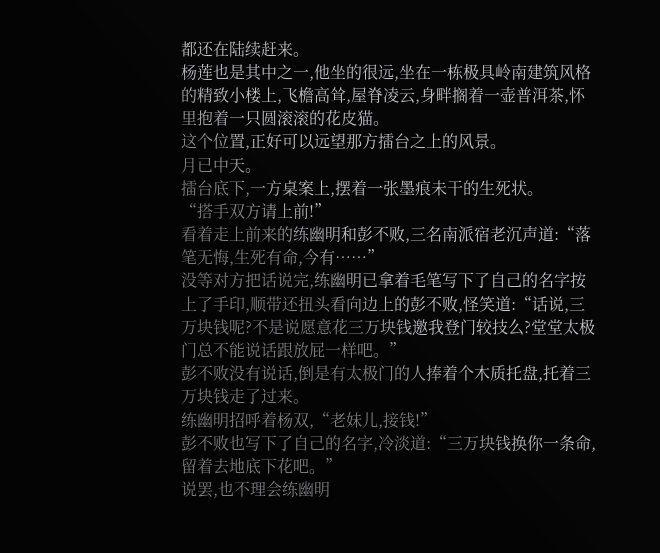都还在陆续赶来。
杨莲也是其中之一,他坐的很远,坐在一栋极具岭南建筑风格的精致小楼上,飞檐高耸,屋脊凌云,身畔搁着一壶普洱茶,怀里抱着一只圆滚滚的花皮猫。
这个位置,正好可以远望那方擂台之上的风景。
月已中天。
擂台底下,一方桌案上,摆着一张墨痕未干的生死状。
“搭手双方请上前!”
看着走上前来的练幽明和彭不败,三名南派宿老沉声道:“落笔无悔,生死有命,今有……”
没等对方把话说完,练幽明已拿着毛笔写下了自己的名字按上了手印,顺带还扭头看向边上的彭不败,怪笑道:“话说,三万块钱呢?不是说愿意花三万块钱邀我登门较技么?堂堂太极门总不能说话跟放屁一样吧。”
彭不败没有说话,倒是有太极门的人捧着个木质托盘,托着三万块钱走了过来。
练幽明招呼着杨双,“老妹儿,接钱!”
彭不败也写下了自己的名字,冷淡道:“三万块钱换你一条命,留着去地底下花吧。”
说罢,也不理会练幽明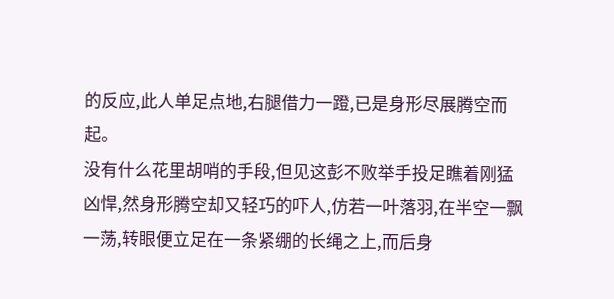的反应,此人单足点地,右腿借力一蹬,已是身形尽展腾空而起。
没有什么花里胡哨的手段,但见这彭不败举手投足瞧着刚猛凶悍,然身形腾空却又轻巧的吓人,仿若一叶落羽,在半空一飘一荡,转眼便立足在一条紧绷的长绳之上,而后身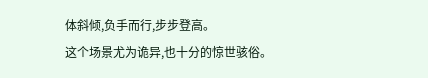体斜倾,负手而行,步步登高。
这个场景尤为诡异,也十分的惊世骇俗。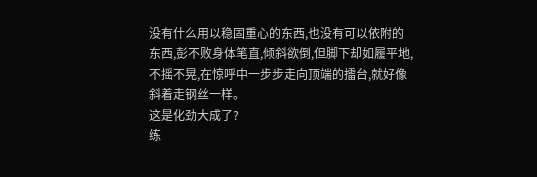没有什么用以稳固重心的东西,也没有可以依附的东西,彭不败身体笔直,倾斜欲倒,但脚下却如履平地,不摇不晃,在惊呼中一步步走向顶端的擂台,就好像斜着走钢丝一样。
这是化劲大成了?
练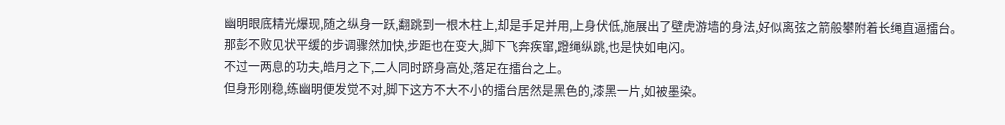幽明眼底精光爆现,随之纵身一跃,翻跳到一根木柱上,却是手足并用,上身伏低,施展出了壁虎游墙的身法,好似离弦之箭般攀附着长绳直逼擂台。
那彭不败见状平缓的步调骤然加快,步距也在变大,脚下飞奔疾窜,蹬绳纵跳,也是快如电闪。
不过一两息的功夫,皓月之下,二人同时跻身高处,落足在擂台之上。
但身形刚稳,练幽明便发觉不对,脚下这方不大不小的擂台居然是黑色的,漆黑一片,如被墨染。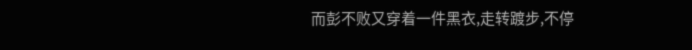而彭不败又穿着一件黑衣,走转踱步,不停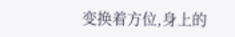变换着方位,身上的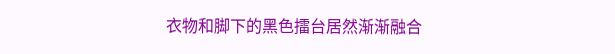衣物和脚下的黑色擂台居然渐渐融合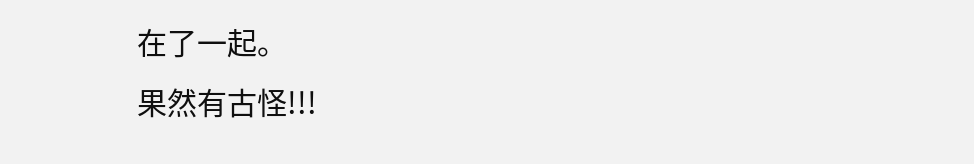在了一起。
果然有古怪!!!